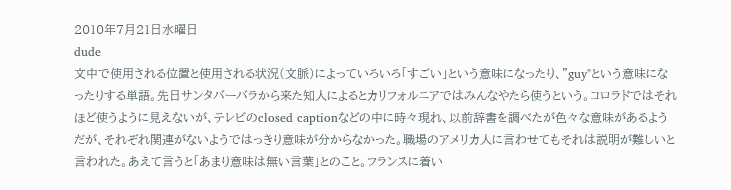2010年7月21日水曜日
dude
文中で使用される位置と使用される状況(文脈)によっていろいろ「すごい」という意味になったり、"guy"という意味になったりする単語。先日サンタバーバラから来た知人によるとカリフォルニアではみんなやたら使うという。コロラドではそれほど使うように見えないが、テレビのclosed captionなどの中に時々現れ、以前辞書を調べたが色々な意味があるようだが、それぞれ関連がないようではっきり意味が分からなかった。職場のアメリカ人に言わせてもそれは説明が難しいと言われた。あえて言うと「あまり意味は無い言葉」とのこと。フランスに着い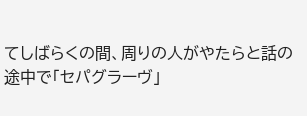てしばらくの間、周りの人がやたらと話の途中で「セパグラーヴ」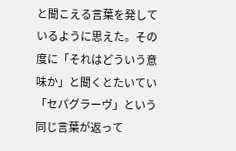と聞こえる言葉を発しているように思えた。その度に「それはどういう意味か」と聞くとたいてい「セパグラーヴ」という同じ言葉が返って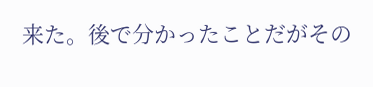来た。後で分かったことだがその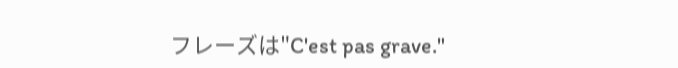フレーズは"C'est pas grave."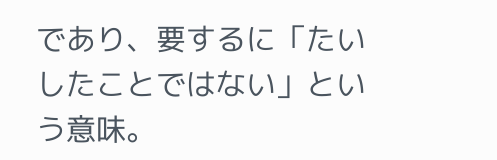であり、要するに「たいしたことではない」という意味。